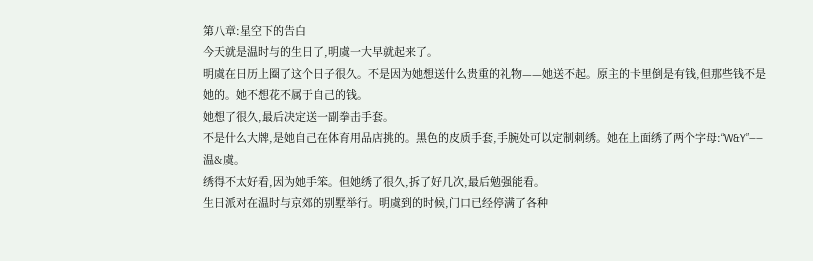第八章:星空下的告白
今天就是温时与的生日了,明虞一大早就起来了。
明虞在日历上圈了这个日子很久。不是因为她想送什么贵重的礼物——她送不起。原主的卡里倒是有钱,但那些钱不是她的。她不想花不属于自己的钱。
她想了很久,最后决定送一副拳击手套。
不是什么大牌,是她自己在体育用品店挑的。黑色的皮质手套,手腕处可以定制刺绣。她在上面绣了两个字母:“W&Y”——温&虞。
绣得不太好看,因为她手笨。但她绣了很久,拆了好几次,最后勉强能看。
生日派对在温时与京郊的别墅举行。明虞到的时候,门口已经停满了各种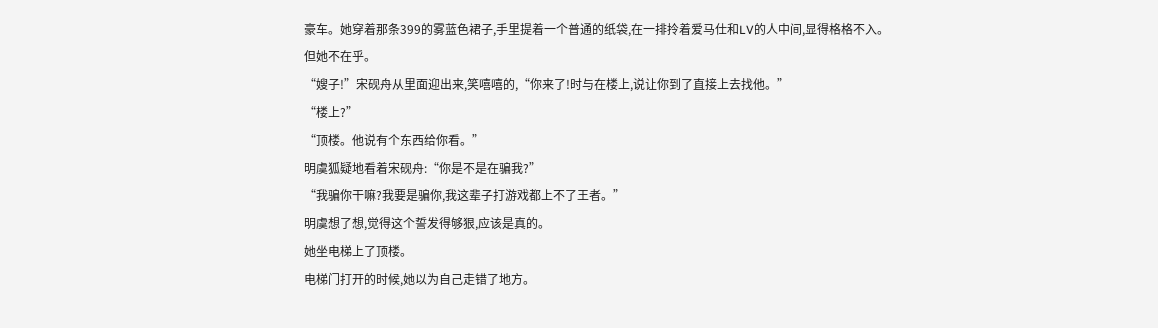豪车。她穿着那条399的雾蓝色裙子,手里提着一个普通的纸袋,在一排拎着爱马仕和LV的人中间,显得格格不入。
但她不在乎。
“嫂子!”宋砚舟从里面迎出来,笑嘻嘻的,“你来了!时与在楼上,说让你到了直接上去找他。”
“楼上?”
“顶楼。他说有个东西给你看。”
明虞狐疑地看着宋砚舟:“你是不是在骗我?”
“我骗你干嘛?我要是骗你,我这辈子打游戏都上不了王者。”
明虞想了想,觉得这个誓发得够狠,应该是真的。
她坐电梯上了顶楼。
电梯门打开的时候,她以为自己走错了地方。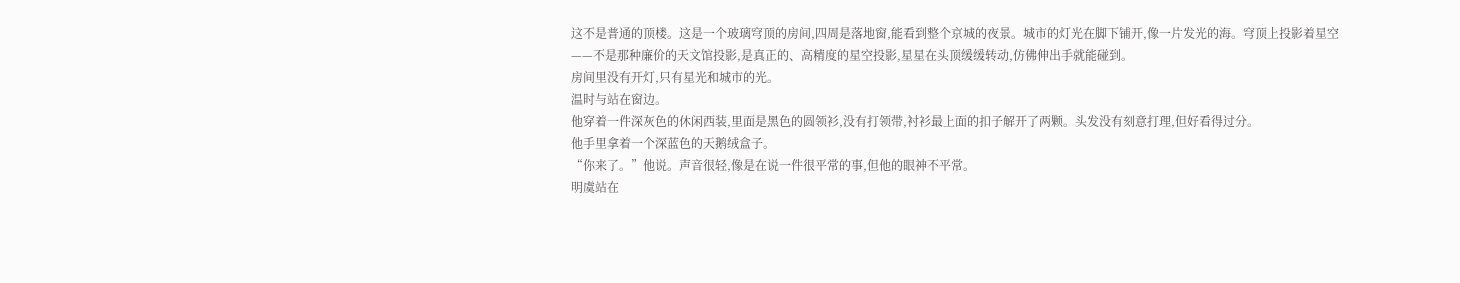这不是普通的顶楼。这是一个玻璃穹顶的房间,四周是落地窗,能看到整个京城的夜景。城市的灯光在脚下铺开,像一片发光的海。穹顶上投影着星空——不是那种廉价的天文馆投影,是真正的、高精度的星空投影,星星在头顶缓缓转动,仿佛伸出手就能碰到。
房间里没有开灯,只有星光和城市的光。
温时与站在窗边。
他穿着一件深灰色的休闲西装,里面是黑色的圆领衫,没有打领带,衬衫最上面的扣子解开了两颗。头发没有刻意打理,但好看得过分。
他手里拿着一个深蓝色的天鹅绒盒子。
“你来了。”他说。声音很轻,像是在说一件很平常的事,但他的眼神不平常。
明虞站在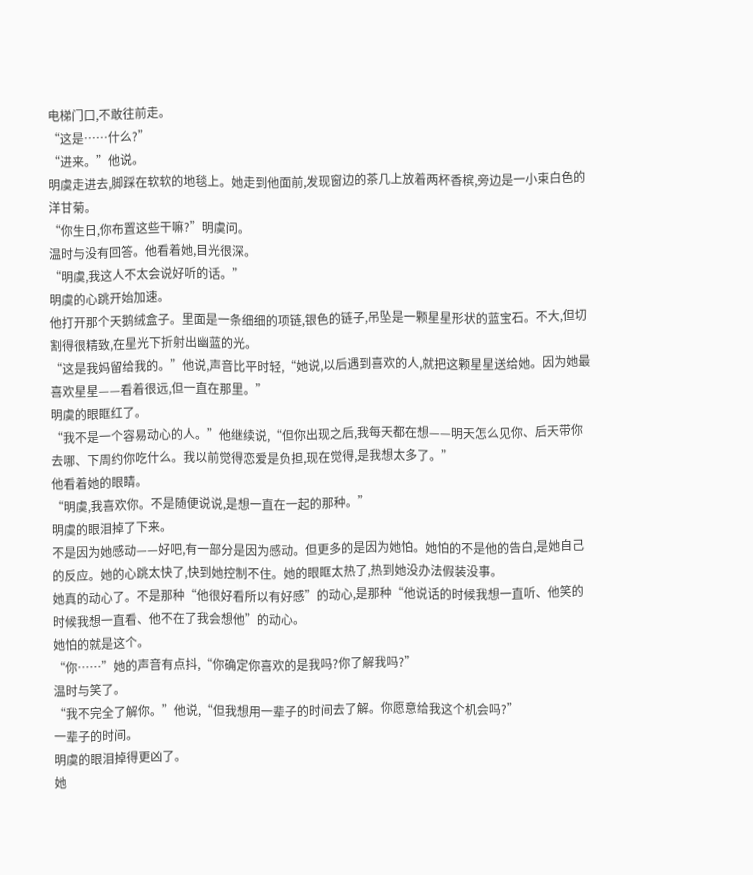电梯门口,不敢往前走。
“这是……什么?”
“进来。”他说。
明虞走进去,脚踩在软软的地毯上。她走到他面前,发现窗边的茶几上放着两杯香槟,旁边是一小束白色的洋甘菊。
“你生日,你布置这些干嘛?”明虞问。
温时与没有回答。他看着她,目光很深。
“明虞,我这人不太会说好听的话。”
明虞的心跳开始加速。
他打开那个天鹅绒盒子。里面是一条细细的项链,银色的链子,吊坠是一颗星星形状的蓝宝石。不大,但切割得很精致,在星光下折射出幽蓝的光。
“这是我妈留给我的。”他说,声音比平时轻,“她说,以后遇到喜欢的人,就把这颗星星送给她。因为她最喜欢星星——看着很远,但一直在那里。”
明虞的眼眶红了。
“我不是一个容易动心的人。”他继续说,“但你出现之后,我每天都在想——明天怎么见你、后天带你去哪、下周约你吃什么。我以前觉得恋爱是负担,现在觉得,是我想太多了。”
他看着她的眼睛。
“明虞,我喜欢你。不是随便说说,是想一直在一起的那种。”
明虞的眼泪掉了下来。
不是因为她感动——好吧,有一部分是因为感动。但更多的是因为她怕。她怕的不是他的告白,是她自己的反应。她的心跳太快了,快到她控制不住。她的眼眶太热了,热到她没办法假装没事。
她真的动心了。不是那种“他很好看所以有好感”的动心,是那种“他说话的时候我想一直听、他笑的时候我想一直看、他不在了我会想他”的动心。
她怕的就是这个。
“你……”她的声音有点抖,“你确定你喜欢的是我吗?你了解我吗?”
温时与笑了。
“我不完全了解你。”他说,“但我想用一辈子的时间去了解。你愿意给我这个机会吗?”
一辈子的时间。
明虞的眼泪掉得更凶了。
她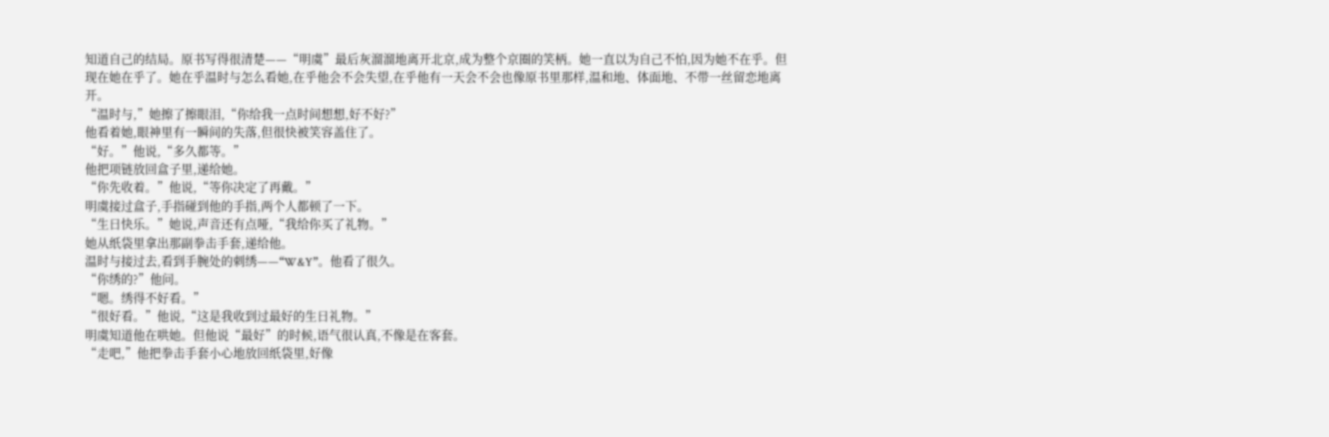知道自己的结局。原书写得很清楚——“明虞”最后灰溜溜地离开北京,成为整个京圈的笑柄。她一直以为自己不怕,因为她不在乎。但现在她在乎了。她在乎温时与怎么看她,在乎他会不会失望,在乎他有一天会不会也像原书里那样,温和地、体面地、不带一丝留恋地离开。
“温时与,”她擦了擦眼泪,“你给我一点时间想想,好不好?”
他看着她,眼神里有一瞬间的失落,但很快被笑容盖住了。
“好。”他说,“多久都等。”
他把项链放回盒子里,递给她。
“你先收着。”他说,“等你决定了再戴。”
明虞接过盒子,手指碰到他的手指,两个人都顿了一下。
“生日快乐。”她说,声音还有点哑,“我给你买了礼物。”
她从纸袋里拿出那副拳击手套,递给他。
温时与接过去,看到手腕处的刺绣——“W&Y”。他看了很久。
“你绣的?”他问。
“嗯。绣得不好看。”
“很好看。”他说,“这是我收到过最好的生日礼物。”
明虞知道他在哄她。但他说“最好”的时候,语气很认真,不像是在客套。
“走吧,”他把拳击手套小心地放回纸袋里,好像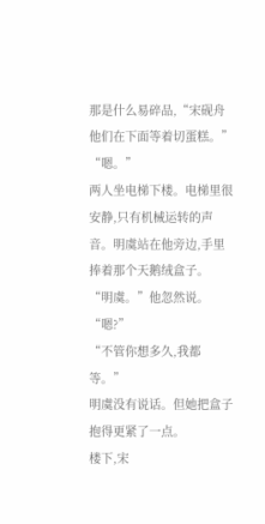那是什么易碎品,“宋砚舟他们在下面等着切蛋糕。”
“嗯。”
两人坐电梯下楼。电梯里很安静,只有机械运转的声音。明虞站在他旁边,手里捧着那个天鹅绒盒子。
“明虞。”他忽然说。
“嗯?”
“不管你想多久,我都等。”
明虞没有说话。但她把盒子抱得更紧了一点。
楼下,宋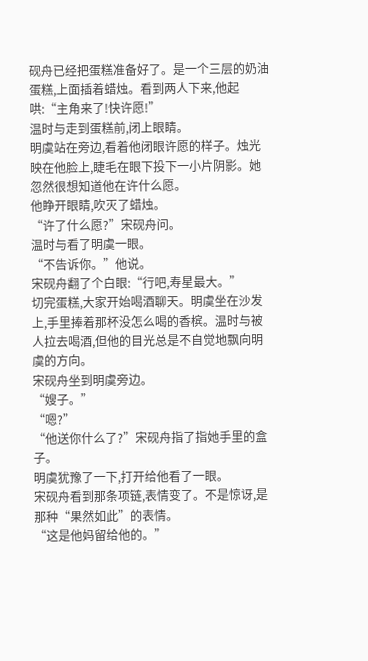砚舟已经把蛋糕准备好了。是一个三层的奶油蛋糕,上面插着蜡烛。看到两人下来,他起哄:“主角来了!快许愿!”
温时与走到蛋糕前,闭上眼睛。
明虞站在旁边,看着他闭眼许愿的样子。烛光映在他脸上,睫毛在眼下投下一小片阴影。她忽然很想知道他在许什么愿。
他睁开眼睛,吹灭了蜡烛。
“许了什么愿?”宋砚舟问。
温时与看了明虞一眼。
“不告诉你。”他说。
宋砚舟翻了个白眼:“行吧,寿星最大。”
切完蛋糕,大家开始喝酒聊天。明虞坐在沙发上,手里捧着那杯没怎么喝的香槟。温时与被人拉去喝酒,但他的目光总是不自觉地飘向明虞的方向。
宋砚舟坐到明虞旁边。
“嫂子。”
“嗯?”
“他送你什么了?”宋砚舟指了指她手里的盒子。
明虞犹豫了一下,打开给他看了一眼。
宋砚舟看到那条项链,表情变了。不是惊讶,是那种“果然如此”的表情。
“这是他妈留给他的。”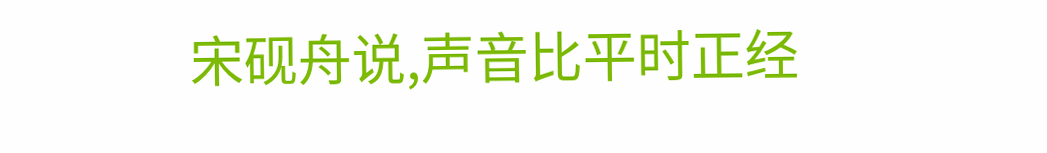宋砚舟说,声音比平时正经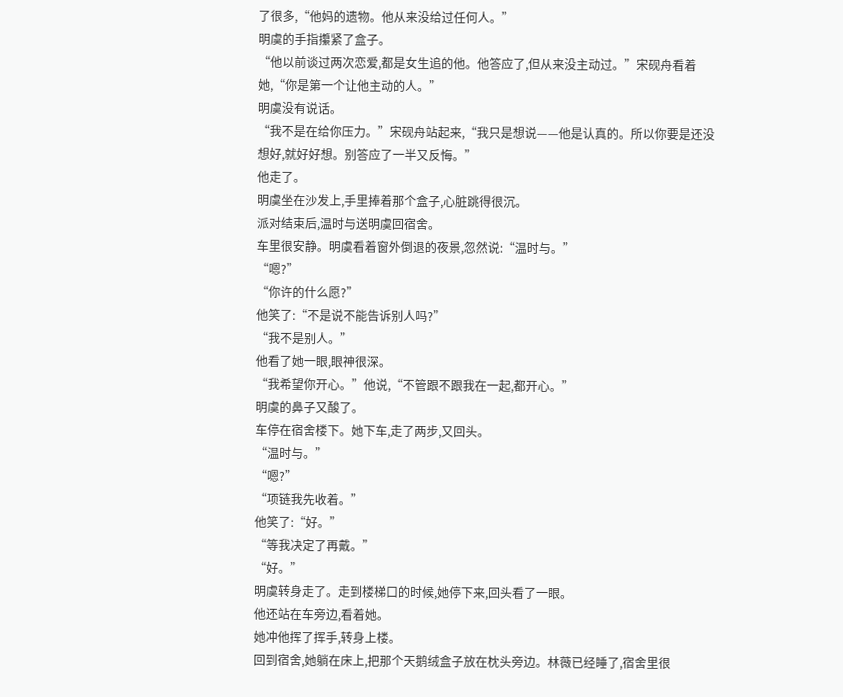了很多,“他妈的遗物。他从来没给过任何人。”
明虞的手指攥紧了盒子。
“他以前谈过两次恋爱,都是女生追的他。他答应了,但从来没主动过。”宋砚舟看着她,“你是第一个让他主动的人。”
明虞没有说话。
“我不是在给你压力。”宋砚舟站起来,“我只是想说——他是认真的。所以你要是还没想好,就好好想。别答应了一半又反悔。”
他走了。
明虞坐在沙发上,手里捧着那个盒子,心脏跳得很沉。
派对结束后,温时与送明虞回宿舍。
车里很安静。明虞看着窗外倒退的夜景,忽然说:“温时与。”
“嗯?”
“你许的什么愿?”
他笑了:“不是说不能告诉别人吗?”
“我不是别人。”
他看了她一眼,眼神很深。
“我希望你开心。”他说,“不管跟不跟我在一起,都开心。”
明虞的鼻子又酸了。
车停在宿舍楼下。她下车,走了两步,又回头。
“温时与。”
“嗯?”
“项链我先收着。”
他笑了:“好。”
“等我决定了再戴。”
“好。”
明虞转身走了。走到楼梯口的时候,她停下来,回头看了一眼。
他还站在车旁边,看着她。
她冲他挥了挥手,转身上楼。
回到宿舍,她躺在床上,把那个天鹅绒盒子放在枕头旁边。林薇已经睡了,宿舍里很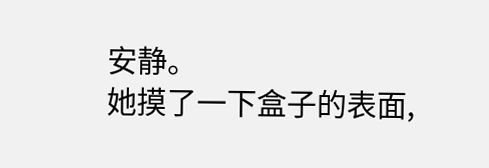安静。
她摸了一下盒子的表面,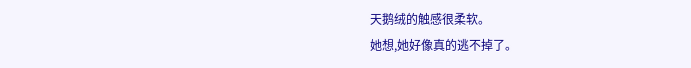天鹅绒的触感很柔软。
她想,她好像真的逃不掉了。